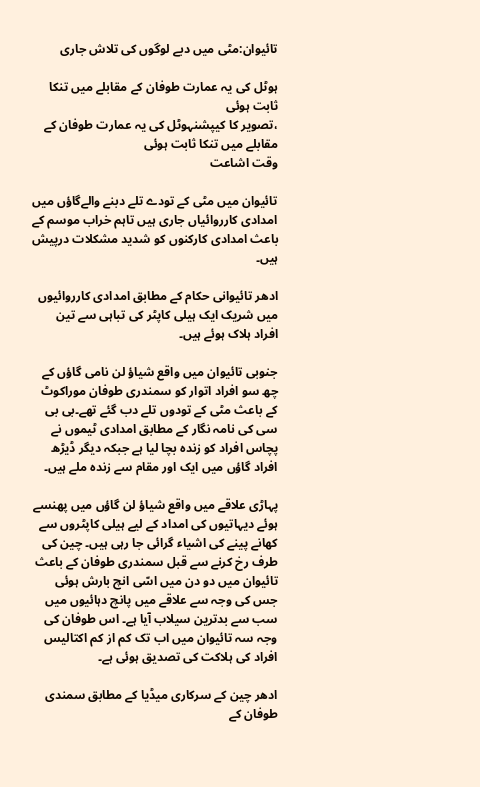تائیوان:مٹی میں دبے لوگوں کی تلاش جاری

ہوٹل کی یہ عمارت طوفان کے مقابلے میں تنکا ثابت ہوئی
،تصویر کا کیپشنہوٹل کی یہ عمارت طوفان کے مقابلے میں تنکا ثابت ہوئی
وقت اشاعت

تائیوان میں مٹی کے تودے تلے دبنے والےگاؤں میں امدادی کارروائیاں جاری ہیں تاہم خراب موسم کے باعث امدادی کارکنوں کو شدید مشکلات درپیش ہیں۔

ادھر تائیوانی حکام کے مطابق امدادی کارروائیوں میں شریک ایک ہیلی کاپٹر کی تباہی سے تین افراد ہلاک ہوئے ہیں۔

جنوبی تائیوان میں واقع شیاؤ لن نامی گاؤں کے چھ سو افراد اتوار کو سمندری طوفان موراکوٹ کے باعث مٹی کے تودوں تلے دب گئے تھے۔بی بی سی کی نامہ نگار کے مطابق امدادی ٹیموں نے پچاس افراد کو زندہ بچا لیا ہے جبکہ دیگر ڈیڑھ افراد گاؤں میں ایک اور مقام سے زندہ ملے ہیں۔

پہاڑی علاقے میں واقع شیاؤ لن گاؤں میں پھنسے ہوئے دیہاتیوں کی امداد کے لیے ہیلی کاپٹروں سے کھانے پینے کی اشیاء گرائی جا رہی ہیں۔ چین کی طرف رخ کرنے سے قبل سمندری طوفان کے باعث تائیوان میں دو دن میں اسّی انچ بارش ہوئی جس کی وجہ سے علاقے میں پانچ دہائیوں میں سب سے بدترین سیلاب آیا ہے۔ اس طوفان کی وجہ سہ تائیوان میں اب تک کم از کم اکتالیس افراد کی ہلاکت کی تصدیق ہوئی ہے۔

ادھر چین کے سرکاری میڈیا کے مطابق سمندی طوفان کے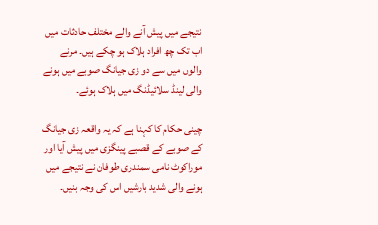نتیجے میں پیش آنے والے مختلف حادثات میں اب تک چھ افراد ہلاک ہو چکے ہیں۔ مرنے والوں میں سے دو زی جیانگ صوبے میں ہونے والی لینڈ سلائیڈنگ میں ہلاک ہوئے۔

چینی حکام کا کہنا ہے کہ یہ واقعہ زی جیانگ کے صوبے کے قصبے پینگزی میں پیش آیا اور موراکوٹ نامی سمندری طوفان نے نتیجے میں ہونے والی شدید بارشیں اس کی وجہ بنیں۔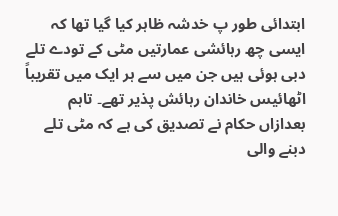ابتدائی طور پ خدشہ ظاہر کیا گیا تھا کہ ایسی چھ رہائشی عمارتیں مٹی کے تودے تلے دبی ہوئی ہیں جن میں سے ہر ایک میں تقریباً اٹھائیس خاندان رہائش پذیر تھے۔ تاہم بعدازاں حکام نے تصدیق کی ہے کہ مٹی تلے دبنے والی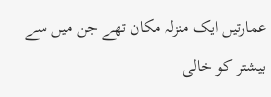عمارتیں ایک منزلہ مکان تھے جن میں سے بیشتر کو خالی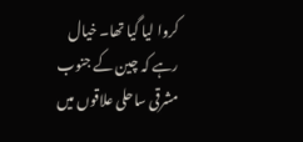کروا لیا گیا تھا۔ خیال رہے کہ چین کے جنوب مشرقی ساحلی علاقوں میں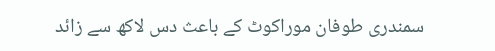سمندری طوفان موراکوٹ کے باعث دس لاکھ سے زائد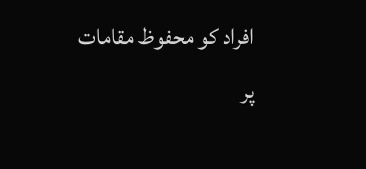افراد کو محفوظ مقامات پر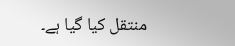منتقل کیا گیا ہے۔